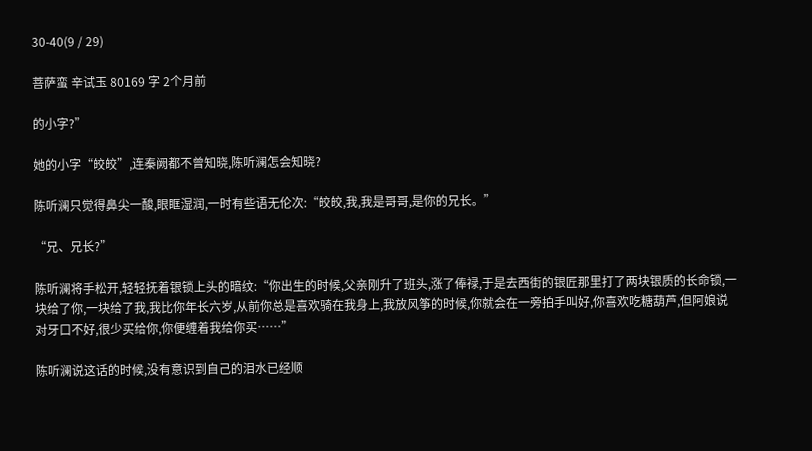30-40(9 / 29)

菩萨蛮 辛试玉 80169 字 2个月前

的小字?”

她的小字“皎皎”,连秦阙都不曾知晓,陈听澜怎会知晓?

陈听澜只觉得鼻尖一酸,眼眶湿润,一时有些语无伦次:“皎皎,我,我是哥哥,是你的兄长。”

“兄、兄长?”

陈听澜将手松开,轻轻抚着银锁上头的暗纹:“你出生的时候,父亲刚升了班头,涨了俸禄,于是去西街的银匠那里打了两块银质的长命锁,一块给了你,一块给了我,我比你年长六岁,从前你总是喜欢骑在我身上,我放风筝的时候,你就会在一旁拍手叫好,你喜欢吃糖葫芦,但阿娘说对牙口不好,很少买给你,你便缠着我给你买……”

陈听澜说这话的时候,没有意识到自己的泪水已经顺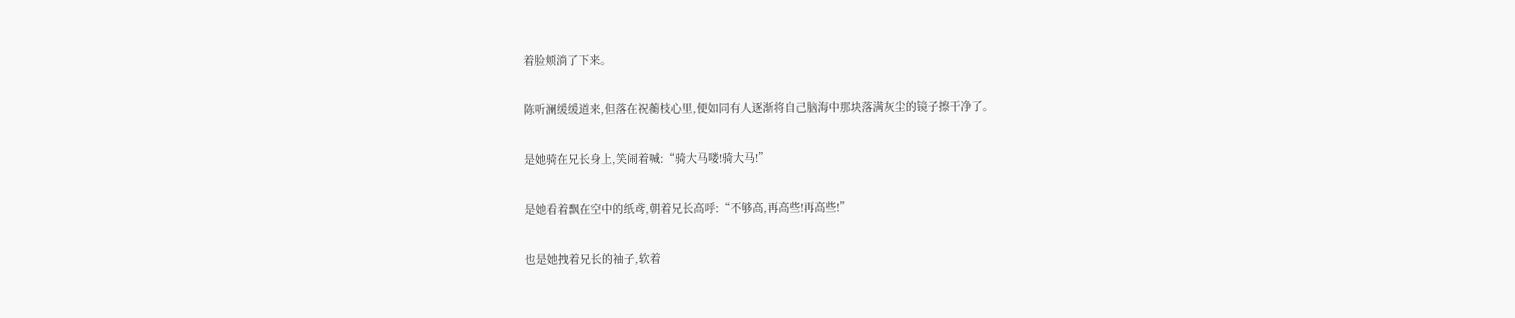着脸颊淌了下来。

陈听澜缓缓道来,但落在祝蘅枝心里,便如同有人逐渐将自己脑海中那块落满灰尘的镜子擦干净了。

是她骑在兄长身上,笑闹着喊:“骑大马喽!骑大马!”

是她看着飘在空中的纸鸢,朝着兄长高呼:“不够高,再高些!再高些!”

也是她拽着兄长的袖子,软着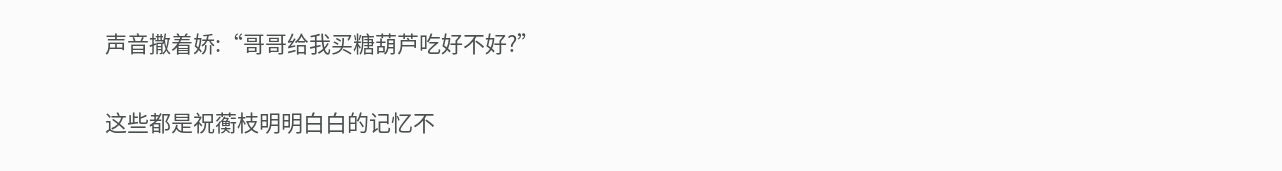声音撒着娇:“哥哥给我买糖葫芦吃好不好?”

这些都是祝蘅枝明明白白的记忆不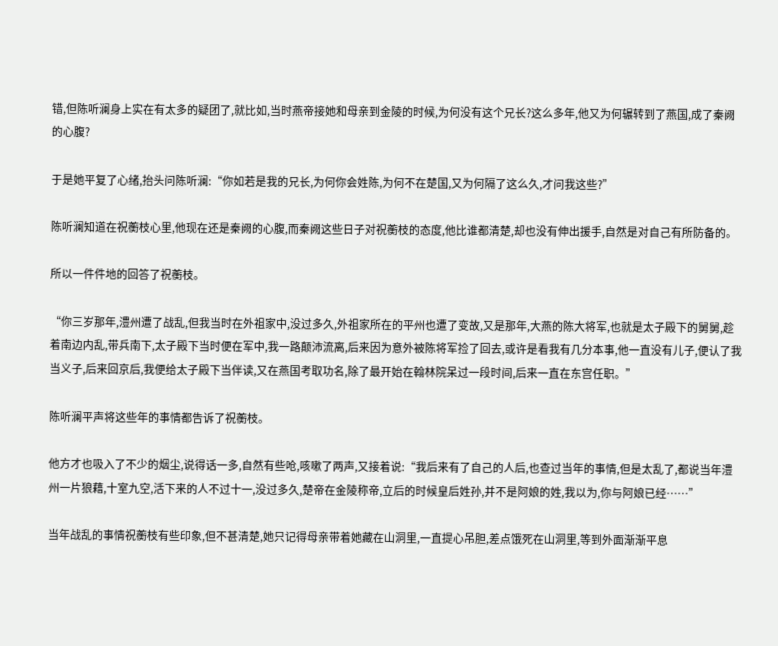错,但陈听澜身上实在有太多的疑团了,就比如,当时燕帝接她和母亲到金陵的时候,为何没有这个兄长?这么多年,他又为何辗转到了燕国,成了秦阙的心腹?

于是她平复了心绪,抬头问陈听澜:“你如若是我的兄长,为何你会姓陈,为何不在楚国,又为何隔了这么久,才问我这些?”

陈听澜知道在祝蘅枝心里,他现在还是秦阙的心腹,而秦阙这些日子对祝蘅枝的态度,他比谁都清楚,却也没有伸出援手,自然是对自己有所防备的。

所以一件件地的回答了祝蘅枝。

“你三岁那年,澧州遭了战乱,但我当时在外祖家中,没过多久,外祖家所在的平州也遭了变故,又是那年,大燕的陈大将军,也就是太子殿下的舅舅,趁着南边内乱,带兵南下,太子殿下当时便在军中,我一路颠沛流离,后来因为意外被陈将军捡了回去,或许是看我有几分本事,他一直没有儿子,便认了我当义子,后来回京后,我便给太子殿下当伴读,又在燕国考取功名,除了最开始在翰林院呆过一段时间,后来一直在东宫任职。”

陈听澜平声将这些年的事情都告诉了祝蘅枝。

他方才也吸入了不少的烟尘,说得话一多,自然有些呛,咳嗽了两声,又接着说:“我后来有了自己的人后,也查过当年的事情,但是太乱了,都说当年澧州一片狼藉,十室九空,活下来的人不过十一,没过多久,楚帝在金陵称帝,立后的时候皇后姓孙,并不是阿娘的姓,我以为,你与阿娘已经……”

当年战乱的事情祝蘅枝有些印象,但不甚清楚,她只记得母亲带着她藏在山洞里,一直提心吊胆,差点饿死在山洞里,等到外面渐渐平息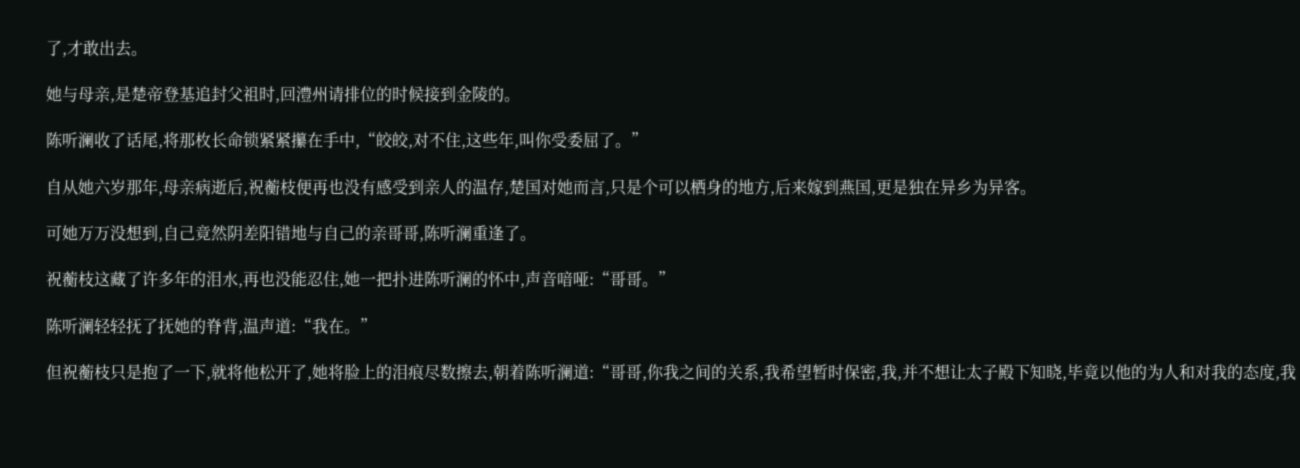了,才敢出去。

她与母亲,是楚帝登基追封父祖时,回澧州请排位的时候接到金陵的。

陈听澜收了话尾,将那枚长命锁紧紧攥在手中,“皎皎,对不住,这些年,叫你受委屈了。”

自从她六岁那年,母亲病逝后,祝蘅枝便再也没有感受到亲人的温存,楚国对她而言,只是个可以栖身的地方,后来嫁到燕国,更是独在异乡为异客。

可她万万没想到,自己竟然阴差阳错地与自己的亲哥哥,陈听澜重逢了。

祝蘅枝这藏了许多年的泪水,再也没能忍住,她一把扑进陈听澜的怀中,声音喑哑:“哥哥。”

陈听澜轻轻抚了抚她的脊背,温声道:“我在。”

但祝蘅枝只是抱了一下,就将他松开了,她将脸上的泪痕尽数擦去,朝着陈听澜道:“哥哥,你我之间的关系,我希望暂时保密,我,并不想让太子殿下知晓,毕竟以他的为人和对我的态度,我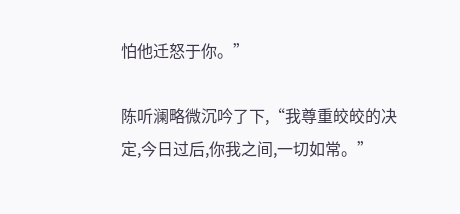怕他迁怒于你。”

陈听澜略微沉吟了下,“我尊重皎皎的决定,今日过后,你我之间,一切如常。”